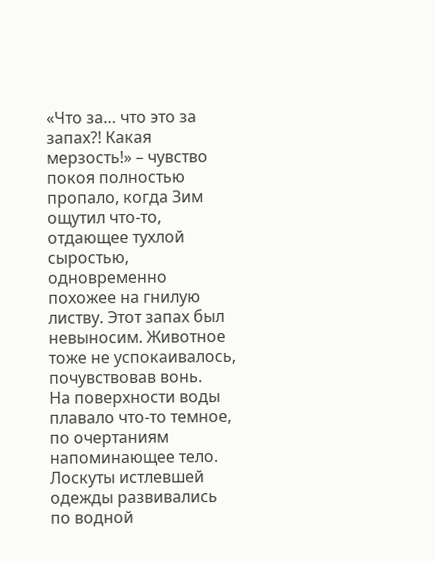«Что за… что это за запах?! Какая мерзость!» – чувство покоя полностью пропало, когда Зим ощутил что-то, отдающее тухлой сыростью, одновременно похожее на гнилую листву. Этот запах был невыносим. Животное тоже не успокаивалось, почувствовав вонь.
На поверхности воды плавало что-то темное, по очертаниям напоминающее тело. Лоскуты истлевшей одежды развивались по водной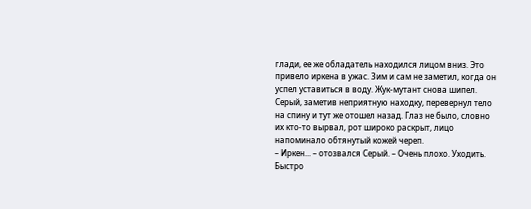глади, ее же обладатель находился лицом вниз. Это привело иркена в ужас. Зим и сам не заметил, когда он успел уставиться в воду. Жук-мутант снова шипел. Серый, заметив неприятную находку, перевернул тело на спину и тут же отошел назад. Глаз не было, словно их кто-то вырвал, рот широко раскрыт, лицо напоминало обтянутый кожей череп.
– Иркен... – отозвался Серый. – Очень плохо. Уходить. Быстро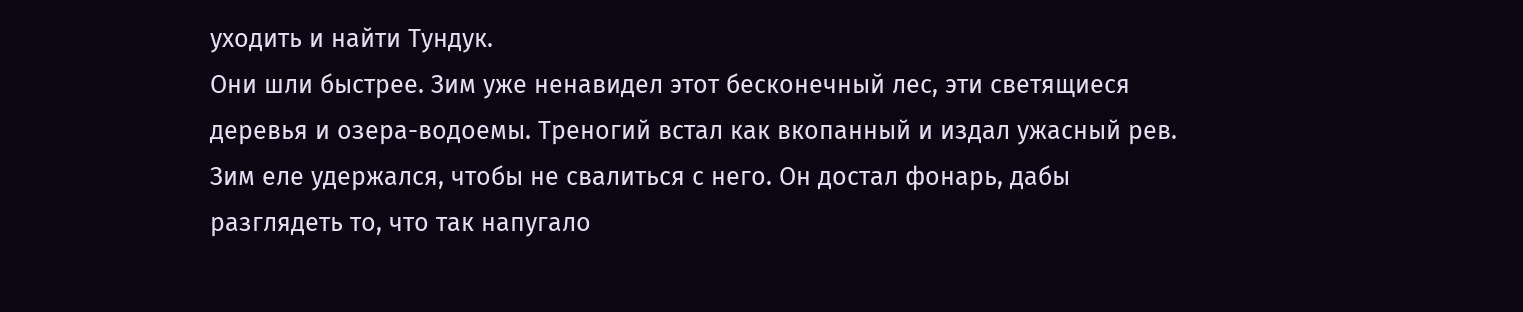уходить и найти Тундук.
Они шли быстрее. Зим уже ненавидел этот бесконечный лес, эти светящиеся деревья и озера-водоемы. Треногий встал как вкопанный и издал ужасный рев. Зим еле удержался, чтобы не свалиться с него. Он достал фонарь, дабы разглядеть то, что так напугало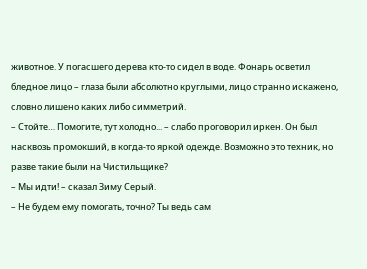животное. У погасшего дерева кто-то сидел в воде. Фонарь осветил бледное лицо – глаза были абсолютно круглыми, лицо странно искажено, словно лишено каких либо симметрий.
– Стойте… Помогите, тут холодно... – слабо проговорил иркен. Он был насквозь промокший, в когда-то яркой одежде. Возможно это техник, но разве такие были на Чистильщике?
– Мы идти! – сказал Зиму Серый.
– Не будем ему помогать, точно? Ты ведь сам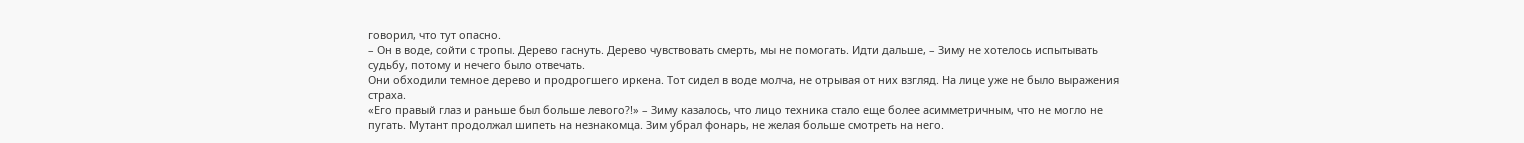говорил, что тут опасно.
– Он в воде, сойти с тропы. Дерево гаснуть. Дерево чувствовать смерть, мы не помогать. Идти дальше, – Зиму не хотелось испытывать судьбу, потому и нечего было отвечать.
Они обходили темное дерево и продрогшего иркена. Тот сидел в воде молча, не отрывая от них взгляд. На лице уже не было выражения страха.
«Его правый глаз и раньше был больше левого?!» – Зиму казалось, что лицо техника стало еще более асимметричным, что не могло не пугать. Мутант продолжал шипеть на незнакомца. Зим убрал фонарь, не желая больше смотреть на него.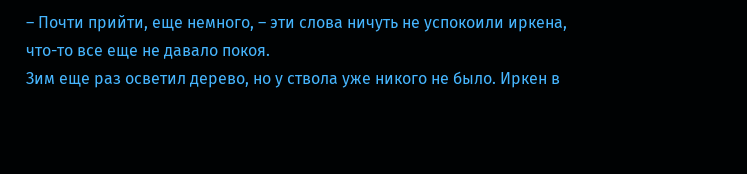– Почти прийти, еще немного, – эти слова ничуть не успокоили иркена, что-то все еще не давало покоя.
Зим еще раз осветил дерево, но у ствола уже никого не было. Иркен в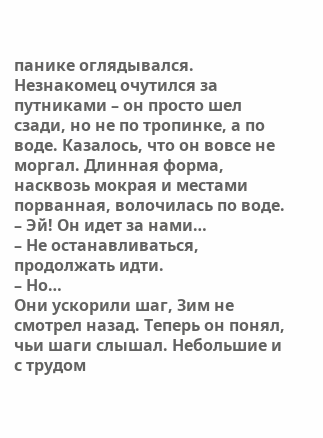панике оглядывался. Незнакомец очутился за путниками – он просто шел сзади, но не по тропинке, а по воде. Казалось, что он вовсе не моргал. Длинная форма, насквозь мокрая и местами порванная, волочилась по воде.
– Эй! Он идет за нами…
– Не останавливаться, продолжать идти.
– Но…
Они ускорили шаг, Зим не смотрел назад. Теперь он понял, чьи шаги слышал. Небольшие и с трудом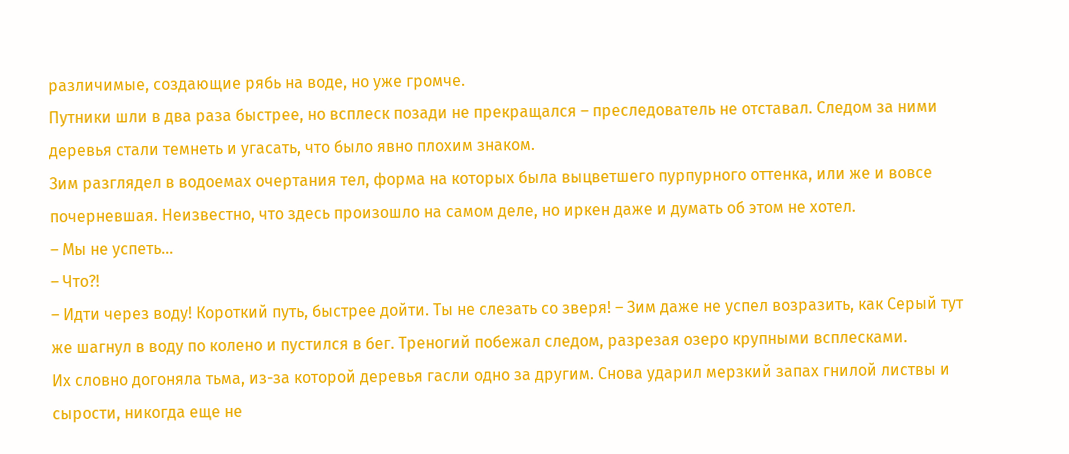различимые, создающие рябь на воде, но уже громче.
Путники шли в два раза быстрее, но всплеск позади не прекращался – преследователь не отставал. Следом за ними деревья стали темнеть и угасать, что было явно плохим знаком.
Зим разглядел в водоемах очертания тел, форма на которых была выцветшего пурпурного оттенка, или же и вовсе почерневшая. Неизвестно, что здесь произошло на самом деле, но иркен даже и думать об этом не хотел.
– Мы не успеть…
– Что?!
– Идти через воду! Короткий путь, быстрее дойти. Ты не слезать со зверя! – Зим даже не успел возразить, как Серый тут же шагнул в воду по колено и пустился в бег. Треногий побежал следом, разрезая озеро крупными всплесками.
Их словно догоняла тьма, из-за которой деревья гасли одно за другим. Снова ударил мерзкий запах гнилой листвы и сырости, никогда еще не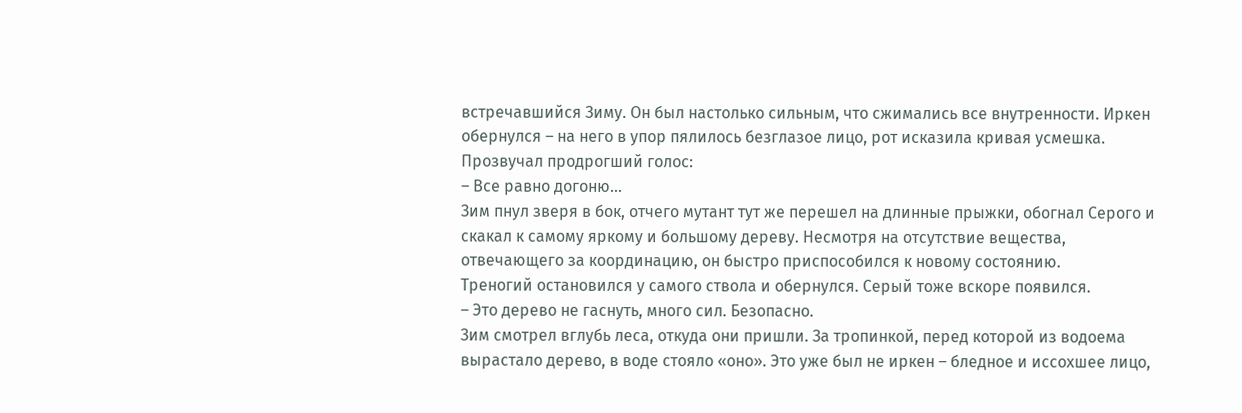встречавшийся Зиму. Он был настолько сильным, что сжимались все внутренности. Иркен обернулся – на него в упор пялилось безглазое лицо, рот исказила кривая усмешка. Прозвучал продрогший голос:
– Все равно догоню…
Зим пнул зверя в бок, отчего мутант тут же перешел на длинные прыжки, обогнал Серого и скакал к самому яркому и большому дереву. Несмотря на отсутствие вещества, отвечающего за координацию, он быстро приспособился к новому состоянию.
Треногий остановился у самого ствола и обернулся. Серый тоже вскоре появился.
– Это дерево не гаснуть, много сил. Безопасно.
Зим смотрел вглубь леса, откуда они пришли. За тропинкой, перед которой из водоема вырастало дерево, в воде стояло «оно». Это уже был не иркен – бледное и иссохшее лицо,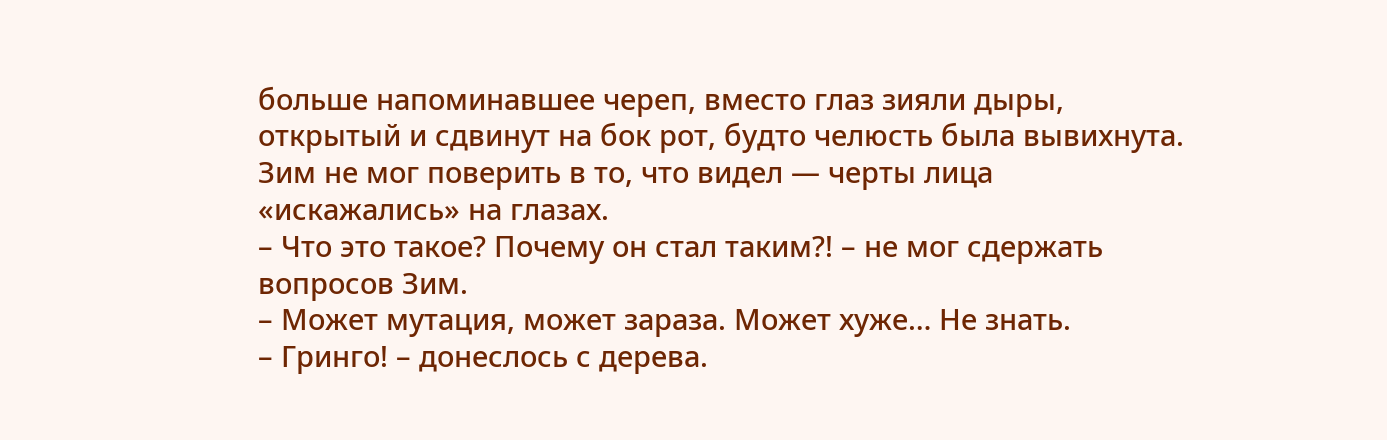больше напоминавшее череп, вместо глаз зияли дыры, открытый и сдвинут на бок рот, будто челюсть была вывихнута. Зим не мог поверить в то, что видел — черты лица «искажались» на глазах.
– Что это такое? Почему он стал таким?! – не мог сдержать вопросов Зим.
– Может мутация, может зараза. Может хуже… Не знать.
– Гринго! – донеслось с дерева.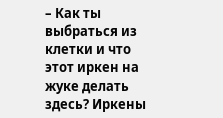– Как ты выбраться из клетки и что этот иркен на жуке делать здесь? Иркены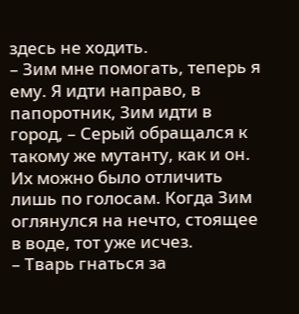здесь не ходить.
– Зим мне помогать, теперь я ему. Я идти направо, в папоротник, Зим идти в город, – Серый обращался к такому же мутанту, как и он. Их можно было отличить лишь по голосам. Когда Зим оглянулся на нечто, стоящее в воде, тот уже исчез.
– Тварь гнаться за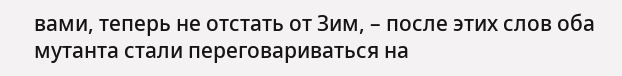вами, теперь не отстать от Зим, – после этих слов оба мутанта стали переговариваться на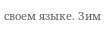своем языке. Зим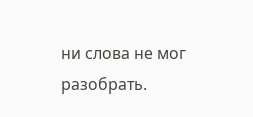ни слова не мог разобрать.